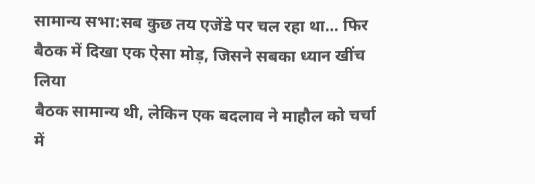सामान्य सभा:सब कुछ तय एजेंडे पर चल रहा था… फिर बैठक में दिखा एक ऐसा मोड़, जिसने सबका ध्यान खींच लिया
बैठक सामान्य थी, लेकिन एक बदलाव ने माहौल को चर्चा में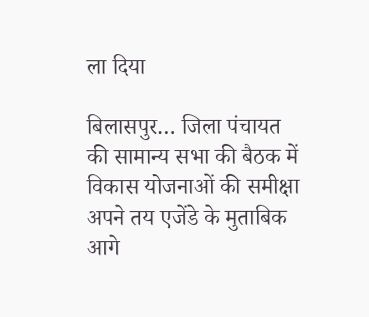ला दिया

बिलासपुर… जिला पंचायत की सामान्य सभा की बैठक में विकास योजनाओं की समीक्षा अपने तय एजेंडे के मुताबिक आगे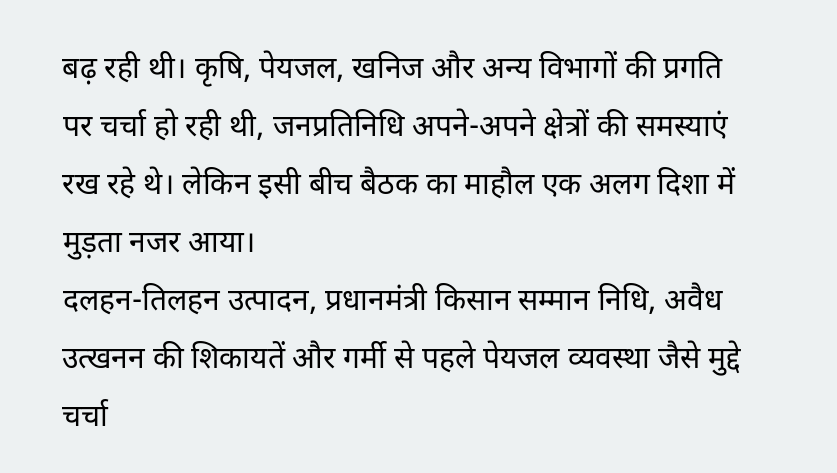बढ़ रही थी। कृषि, पेयजल, खनिज और अन्य विभागों की प्रगति पर चर्चा हो रही थी, जनप्रतिनिधि अपने-अपने क्षेत्रों की समस्याएं रख रहे थे। लेकिन इसी बीच बैठक का माहौल एक अलग दिशा में मुड़ता नजर आया।
दलहन-तिलहन उत्पादन, प्रधानमंत्री किसान सम्मान निधि, अवैध उत्खनन की शिकायतें और गर्मी से पहले पेयजल व्यवस्था जैसे मुद्दे चर्चा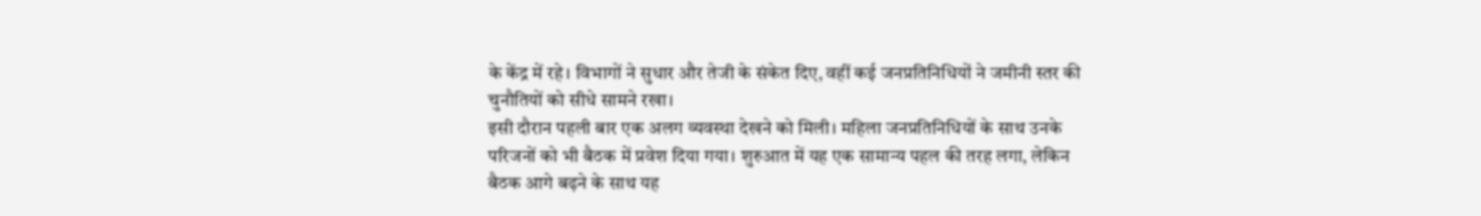के केंद्र में रहे। विभागों ने सुधार और तेजी के संकेत दिए, वहीं कई जनप्रतिनिधियों ने जमीनी स्तर की चुनौतियों को सीधे सामने रखा।
इसी दौरान पहली बार एक अलग व्यवस्था देखने को मिली। महिला जनप्रतिनिधियों के साथ उनके परिजनों को भी बैठक में प्रवेश दिया गया। शुरुआत में यह एक सामान्य पहल की तरह लगा, लेकिन बैठक आगे बढ़ने के साथ यह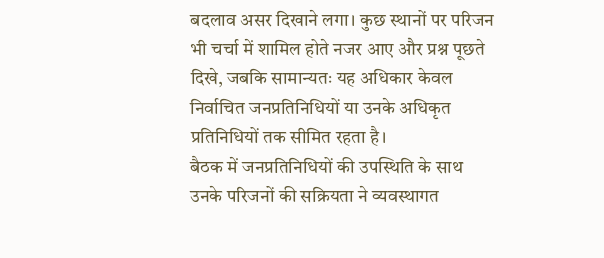बदलाव असर दिखाने लगा। कुछ स्थानों पर परिजन भी चर्चा में शामिल होते नजर आए और प्रश्न पूछते दिखे, जबकि सामान्यतः यह अधिकार केवल निर्वाचित जनप्रतिनिधियों या उनके अधिकृत प्रतिनिधियों तक सीमित रहता है।
बैठक में जनप्रतिनिधियों की उपस्थिति के साथ उनके परिजनों की सक्रियता ने व्यवस्थागत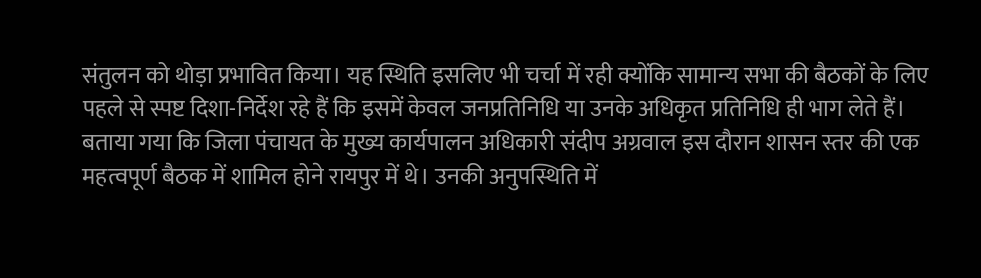संतुलन को थोड़ा प्रभावित किया। यह स्थिति इसलिए भी चर्चा में रही क्योंकि सामान्य सभा की बैठकों के लिए पहले से स्पष्ट दिशा-निर्देश रहे हैं कि इसमें केवल जनप्रतिनिधि या उनके अधिकृत प्रतिनिधि ही भाग लेते हैं।
बताया गया कि जिला पंचायत के मुख्य कार्यपालन अधिकारी संदीप अग्रवाल इस दौरान शासन स्तर की एक महत्वपूर्ण बैठक में शामिल होने रायपुर में थे। उनकी अनुपस्थिति में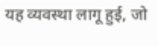यह व्यवस्था लागू हुई, जो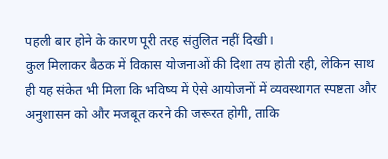पहली बार होने के कारण पूरी तरह संतुलित नहीं दिखी।
कुल मिलाकर बैठक में विकास योजनाओं की दिशा तय होती रही, लेकिन साथ ही यह संकेत भी मिला कि भविष्य में ऐसे आयोजनों में व्यवस्थागत स्पष्टता और अनुशासन को और मजबूत करने की जरूरत होगी, ताकि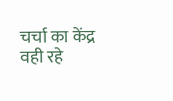चर्चा का केंद्र वही रहे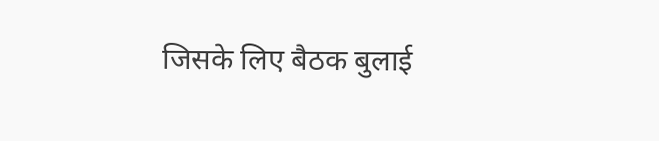जिसके लिए बैठक बुलाई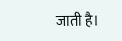जाती है।